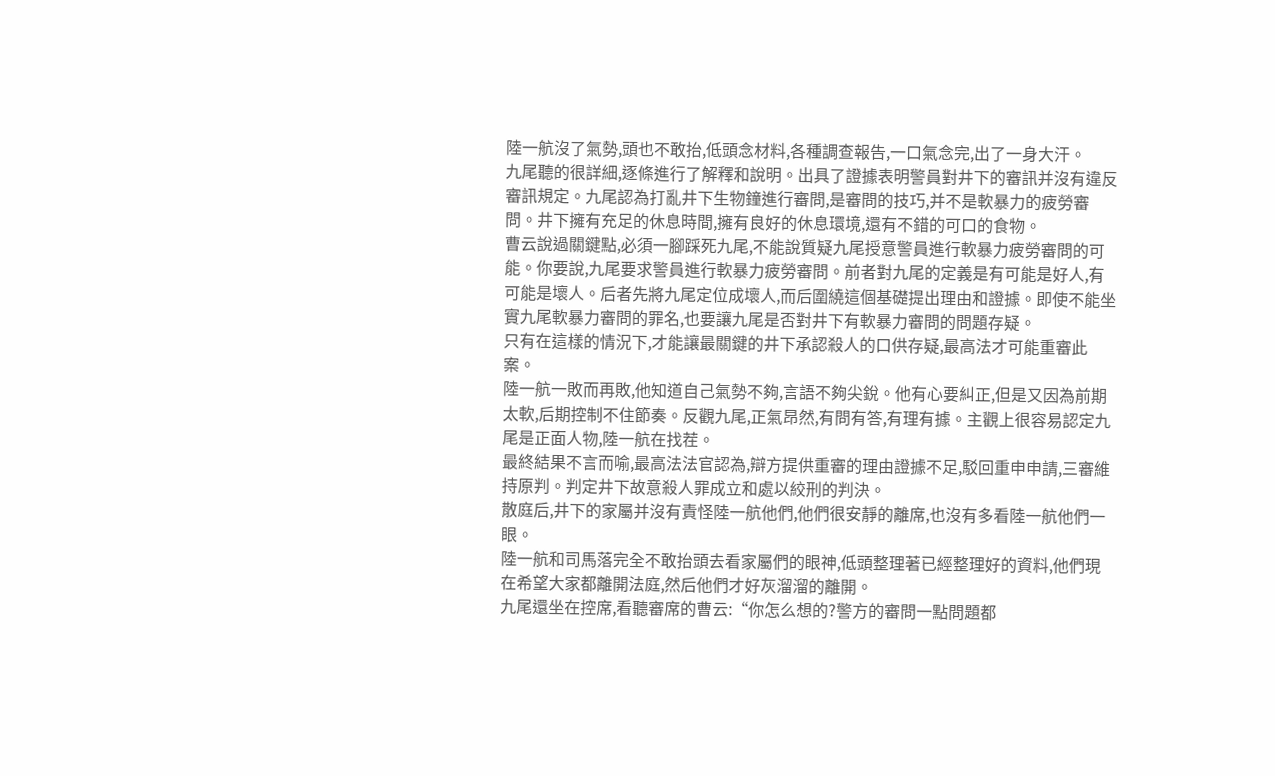陸一航沒了氣勢,頭也不敢抬,低頭念材料,各種調查報告,一口氣念完,出了一身大汗。
九尾聽的很詳細,逐條進行了解釋和說明。出具了證據表明警員對井下的審訊并沒有違反審訊規定。九尾認為打亂井下生物鐘進行審問,是審問的技巧,并不是軟暴力的疲勞審問。井下擁有充足的休息時間,擁有良好的休息環境,還有不錯的可口的食物。
曹云說過關鍵點,必須一腳踩死九尾,不能說質疑九尾授意警員進行軟暴力疲勞審問的可能。你要說,九尾要求警員進行軟暴力疲勞審問。前者對九尾的定義是有可能是好人,有可能是壞人。后者先將九尾定位成壞人,而后圍繞這個基礎提出理由和證據。即使不能坐實九尾軟暴力審問的罪名,也要讓九尾是否對井下有軟暴力審問的問題存疑。
只有在這樣的情況下,才能讓最關鍵的井下承認殺人的口供存疑,最高法才可能重審此案。
陸一航一敗而再敗,他知道自己氣勢不夠,言語不夠尖銳。他有心要糾正,但是又因為前期太軟,后期控制不住節奏。反觀九尾,正氣昂然,有問有答,有理有據。主觀上很容易認定九尾是正面人物,陸一航在找茬。
最終結果不言而喻,最高法法官認為,辯方提供重審的理由證據不足,駁回重申申請,三審維持原判。判定井下故意殺人罪成立和處以絞刑的判決。
散庭后,井下的家屬并沒有責怪陸一航他們,他們很安靜的離席,也沒有多看陸一航他們一眼。
陸一航和司馬落完全不敢抬頭去看家屬們的眼神,低頭整理著已經整理好的資料,他們現在希望大家都離開法庭,然后他們才好灰溜溜的離開。
九尾還坐在控席,看聽審席的曹云:“你怎么想的?警方的審問一點問題都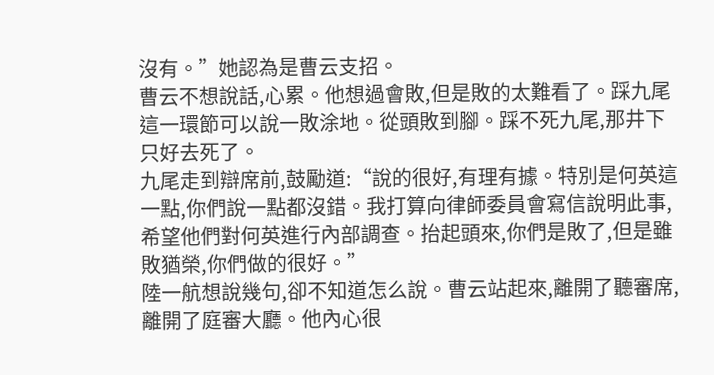沒有。”她認為是曹云支招。
曹云不想說話,心累。他想過會敗,但是敗的太難看了。踩九尾這一環節可以說一敗涂地。從頭敗到腳。踩不死九尾,那井下只好去死了。
九尾走到辯席前,鼓勵道:“說的很好,有理有據。特別是何英這一點,你們說一點都沒錯。我打算向律師委員會寫信說明此事,希望他們對何英進行內部調查。抬起頭來,你們是敗了,但是雖敗猶榮,你們做的很好。”
陸一航想說幾句,卻不知道怎么說。曹云站起來,離開了聽審席,離開了庭審大廳。他內心很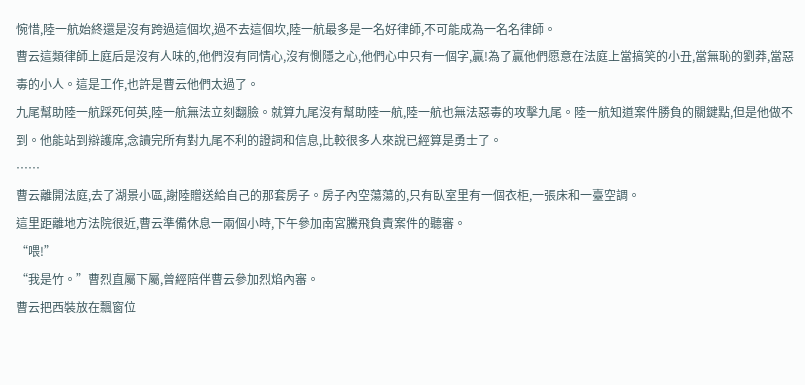惋惜,陸一航始終還是沒有跨過這個坎,過不去這個坎,陸一航最多是一名好律師,不可能成為一名名律師。
曹云這類律師上庭后是沒有人味的,他們沒有同情心,沒有惻隱之心,他們心中只有一個字,贏!為了贏他們愿意在法庭上當搞笑的小丑,當無恥的劉莽,當惡毒的小人。這是工作,也許是曹云他們太過了。
九尾幫助陸一航踩死何英,陸一航無法立刻翻臉。就算九尾沒有幫助陸一航,陸一航也無法惡毒的攻擊九尾。陸一航知道案件勝負的關鍵點,但是他做不到。他能站到辯護席,念讀完所有對九尾不利的證詞和信息,比較很多人來說已經算是勇士了。
……
曹云離開法庭,去了湖景小區,謝陸贈送給自己的那套房子。房子內空蕩蕩的,只有臥室里有一個衣柜,一張床和一臺空調。
這里距離地方法院很近,曹云準備休息一兩個小時,下午參加南宮騰飛負責案件的聽審。
“喂!”
“我是竹。”曹烈直屬下屬,曾經陪伴曹云參加烈焰內審。
曹云把西裝放在飄窗位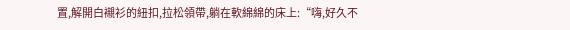置,解開白襯衫的紐扣,拉松領帶,躺在軟綿綿的床上:“嗨,好久不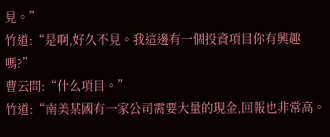見。”
竹道:“是啊,好久不見。我這邊有一個投資項目你有興趣嗎?”
曹云問:“什么項目。”
竹道:“南美某國有一家公司需要大量的現金,回報也非常高。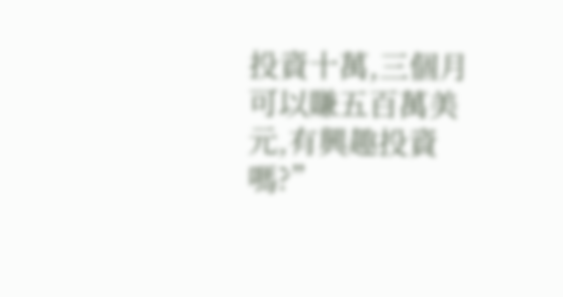投資十萬,三個月可以賺五百萬美元,有興趣投資嗎?”